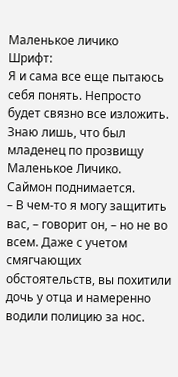Маленькое личико
Шрифт:
Я и сама все еще пытаюсь себя понять. Непросто будет связно все изложить. Знаю лишь, что был младенец по прозвищу Маленькое Личико.
Саймон поднимается.
– В чем-то я могу защитить вас, – говорит он, – но не во всем. Даже с учетом смягчающих обстоятельств, вы похитили дочь у отца и намеренно водили полицию за нос.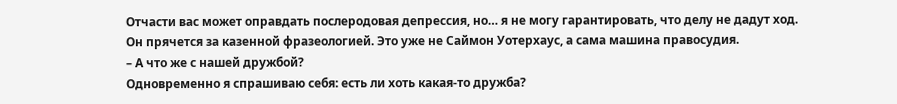Отчасти вас может оправдать послеродовая депрессия, но… я не могу гарантировать, что делу не дадут ход.
Он прячется за казенной фразеологией. Это уже не Саймон Уотерхаус, а сама машина правосудия.
– А что же с нашей дружбой?
Одновременно я спрашиваю себя: есть ли хоть какая-то дружба?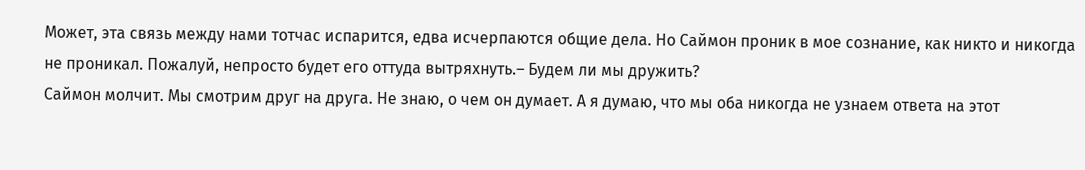Может, эта связь между нами тотчас испарится, едва исчерпаются общие дела. Но Саймон проник в мое сознание, как никто и никогда не проникал. Пожалуй, непросто будет его оттуда вытряхнуть.– Будем ли мы дружить?
Саймон молчит. Мы смотрим друг на друга. Не знаю, о чем он думает. А я думаю, что мы оба никогда не узнаем ответа на этот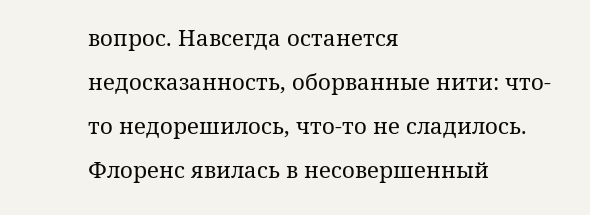вопрос. Навсегда останется недосказанность, оборванные нити: что-то недорешилось, что-то не сладилось. Флоренс явилась в несовершенный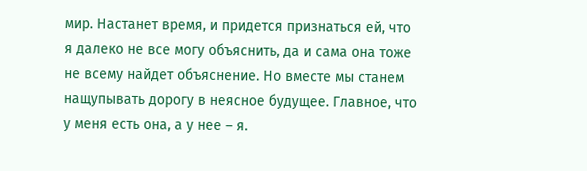мир. Настанет время, и придется признаться ей, что я далеко не все могу объяснить, да и сама она тоже не всему найдет объяснение. Но вместе мы станем нащупывать дорогу в неясное будущее. Главное, что у меня есть она, а у нее – я.